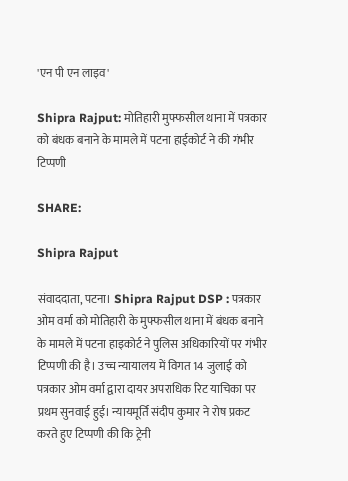'एन पी एन लाइव'

Shipra Rajput: मोतिहारी मुफ्फसील थाना में पत्रकार को बंधक बनाने के मामले में पटना हाईकोर्ट ने की गंभीर टिप्पणी

SHARE:

Shipra Rajput

संवाददाता, पटना। Shipra Rajput DSP : पत्रकार ओम वर्मा को मोतिहारी के मुफ्फसील थाना में बंधक बनाने के मामले में पटना हाइकोर्ट ने पुलिस अधिकारियों पर गंभीर टिप्पणी की है। उच्च न्यायालय में विगत 14 जुलाई को पत्रकार ओम वर्मा द्वारा दायर अपराधिक रिट याचिका पर प्रथम सुनवाई हुई। न्यायमूर्ति संदीप कुमार ने रोष प्रकट करते हुए टिप्पणी की कि ट्रेनी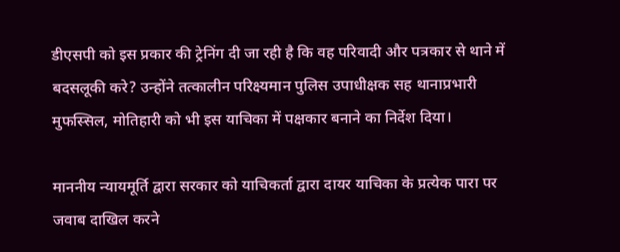डीएसपी को इस प्रकार की ट्रेनिंग दी जा रही है कि वह परिवादी और पत्रकार से थाने में बदसलूकी करे? उन्होंने तत्कालीन परिक्ष्यमान पुलिस उपाधीक्षक सह थानाप्रभारी मुफस्सिल, मोतिहारी को भी इस याचिका में पक्षकार बनाने का निर्देश दिया।

माननीय न्यायमूर्ति द्वारा सरकार को याचिकर्ता द्वारा दायर याचिका के प्रत्येक पारा पर जवाब दाखिल करने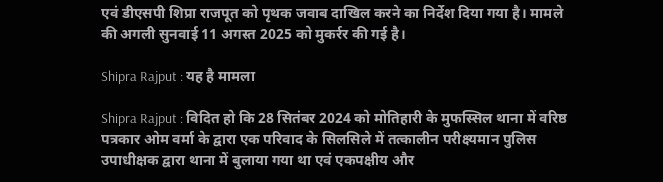एवं डीएसपी शिप्रा राजपूत को पृथक जवाब दाखिल करने का निर्देश दिया गया है। मामले की अगली सुनवाई 11 अगस्त 2025 को मुकर्रर की गई है।

Shipra Rajput : यह है मामला

Shipra Rajput : विदित हो कि 28 सितंबर 2024 को मोतिहारी के मुफस्सिल थाना में वरिष्ठ पत्रकार ओम वर्मा के द्वारा एक परिवाद के सिलसिले में तत्कालीन परीक्ष्यमान पुलिस उपाधीक्षक द्वारा थाना में बुलाया गया था एवं एकपक्षीय और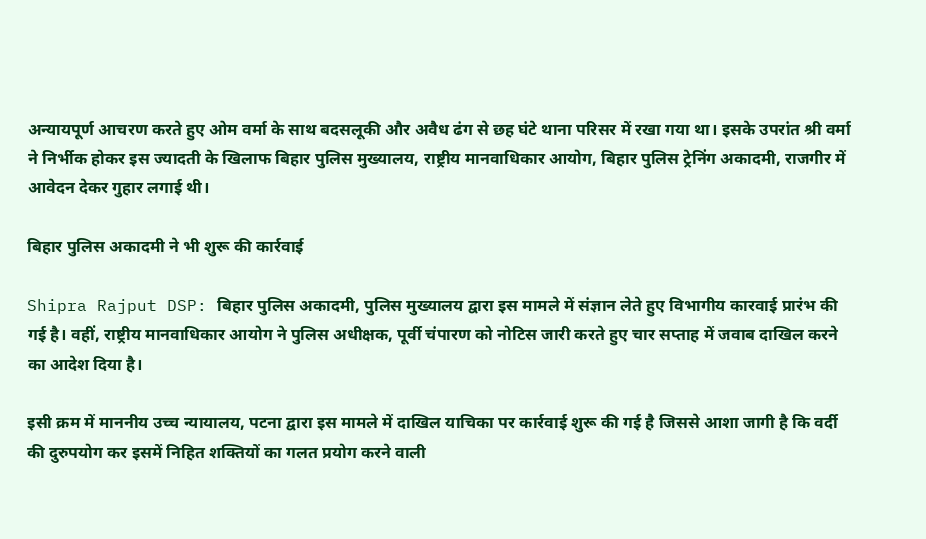अन्यायपूर्ण आचरण करते हुए ओम वर्मा के साथ बदसलूकी और अवैध ढंग से छह घंटे थाना परिसर में रखा गया था। इसके उपरांत श्री वर्मा ने निर्भीक होकर इस ज्यादती के खिलाफ बिहार पुलिस मुख्यालय, राष्ट्रीय मानवाधिकार आयोग, बिहार पुलिस ट्रेनिंग अकादमी, राजगीर में आवेदन देकर गुहार लगाई थी।

बिहार पुलिस अकादमी ने भी शुरू की कार्रवाई

Shipra Rajput DSP: बिहार पुलिस अकादमी, पुलिस मुख्यालय द्वारा इस मामले में संज्ञान लेते हुए विभागीय कारवाई प्रारंभ की गई है। वहीं, राष्ट्रीय मानवाधिकार आयोग ने पुलिस अधीक्षक, पूर्वी चंपारण को नोटिस जारी करते हुए चार सप्ताह में जवाब दाखिल करने का आदेश दिया है।

इसी क्रम में माननीय उच्च न्यायालय, पटना द्वारा इस मामले में दाखिल याचिका पर कार्रवाई शुरू की गई है जिससे आशा जागी है कि वर्दी की दुरुपयोग कर इसमें निहित शक्तियों का गलत प्रयोग करने वाली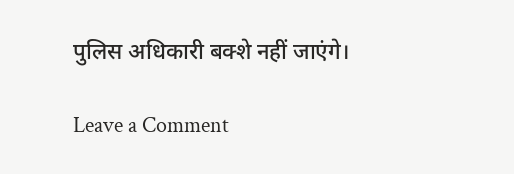पुलिस अधिकारी बक्शे नहीं जाएंगे।

Leave a Comment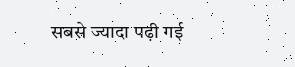सबसे ज्यादा पढ़ी गई